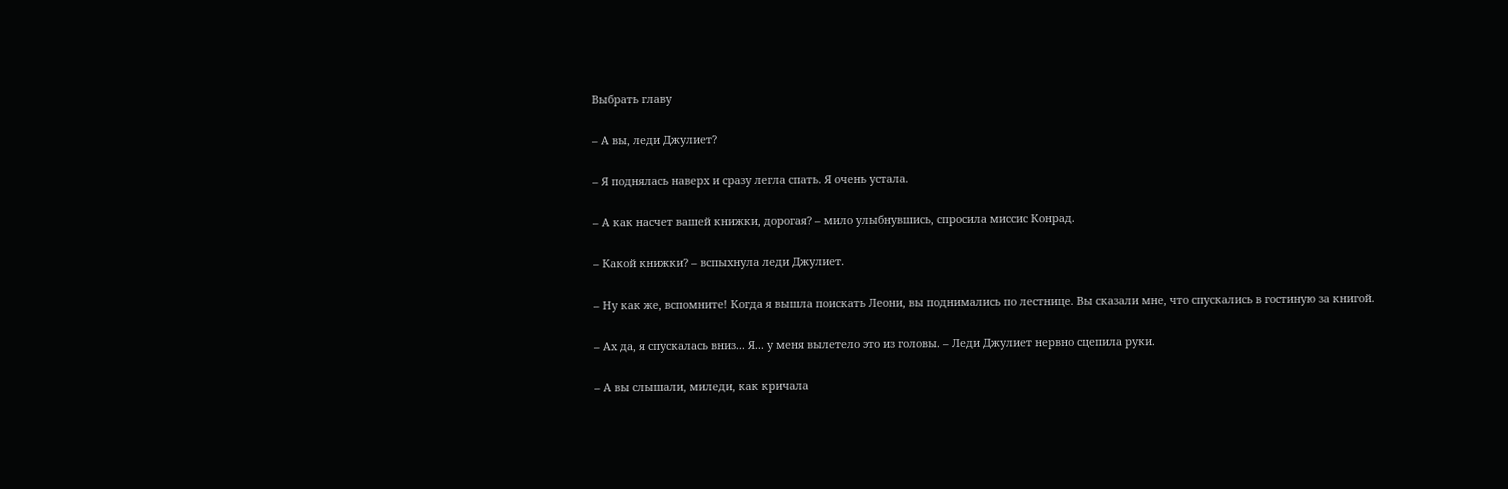Выбрать главу

– А вы, леди Джулиет?

– Я поднялась наверх и сразу легла спать. Я очень устала.

– А как насчет вашей книжки, дорогая? – мило улыбнувшись, спросила миссис Конрад.

– Какой книжки? – вспыхнула леди Джулиет.

– Ну как же, вспомните! Когда я вышла поискать Леони, вы поднимались по лестнице. Вы сказали мне, что спускались в гостиную за книгой.

– Ах да, я спускалась вниз... Я... у меня вылетело это из головы. – Леди Джулиет нервно сцепила руки.

– А вы слышали, миледи, как кричала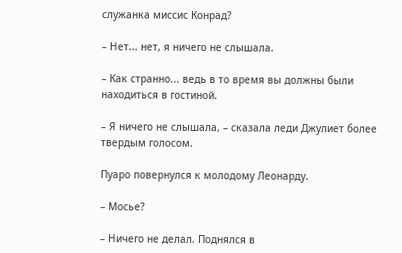служанка миссис Конрад?

– Нет... нет, я ничего не слышала.

– Как странно... ведь в то время вы должны были находиться в гостиной.

– Я ничего не слышала, – сказала леди Джулиет более твердым голосом.

Пуаро повернулся к молодому Леонарду.

– Мосье?

– Ничего не делал. Поднялся в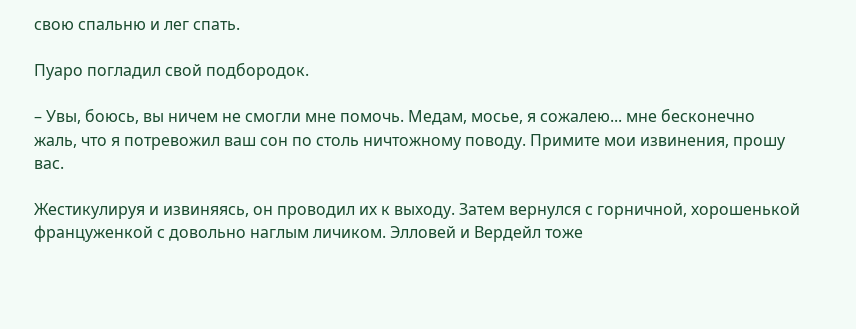свою спальню и лег спать.

Пуаро погладил свой подбородок.

– Увы, боюсь, вы ничем не смогли мне помочь. Медам, мосье, я сожалею... мне бесконечно жаль, что я потревожил ваш сон по столь ничтожному поводу. Примите мои извинения, прошу вас.

Жестикулируя и извиняясь, он проводил их к выходу. Затем вернулся с горничной, хорошенькой француженкой с довольно наглым личиком. Элловей и Вердейл тоже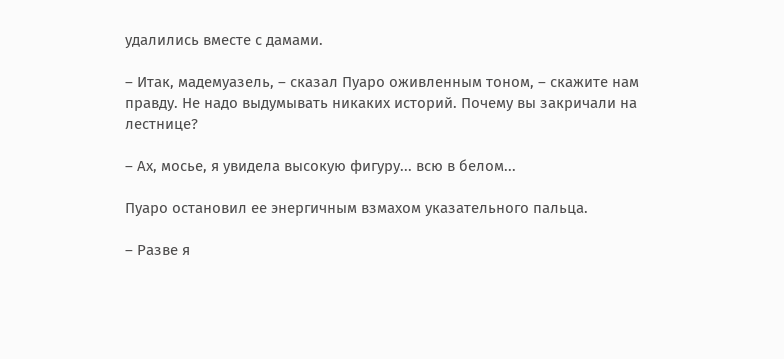удалились вместе с дамами.

– Итак, мадемуазель, – сказал Пуаро оживленным тоном, – скажите нам правду. Не надо выдумывать никаких историй. Почему вы закричали на лестнице?

– Ах, мосье, я увидела высокую фигуру... всю в белом...

Пуаро остановил ее энергичным взмахом указательного пальца.

– Разве я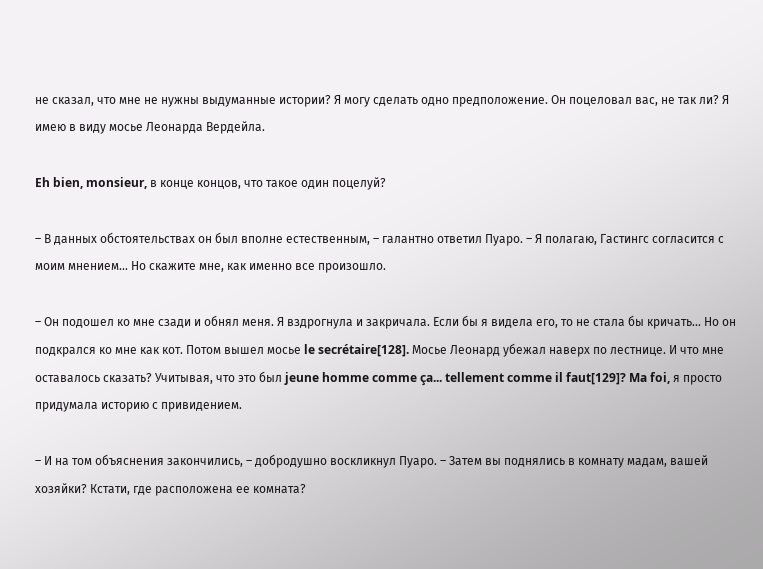не сказал, что мне не нужны выдуманные истории? Я могу сделать одно предположение. Он поцеловал вас, не так ли? Я имею в виду мосье Леонарда Вердейла.

Eh bien, monsieur, в конце концов, что такое один поцелуй?

– В данных обстоятельствах он был вполне естественным, – галантно ответил Пуаро. – Я полагаю, Гастингс согласится с моим мнением... Но скажите мне, как именно все произошло.

– Он подошел ко мне сзади и обнял меня. Я вздрогнула и закричала. Если бы я видела его, то не стала бы кричать... Но он подкрался ко мне как кот. Потом вышел мосье le secrétaire[128]. Мосье Леонард убежал наверх по лестнице. И что мне оставалось сказать? Учитывая, что это был jeune homme comme ça... tellement comme il faut[129]? Ma foi, я просто придумала историю с привидением.

– И на том объяснения закончились, – добродушно воскликнул Пуаро. – Затем вы поднялись в комнату мадам, вашей хозяйки? Кстати, где расположена ее комната?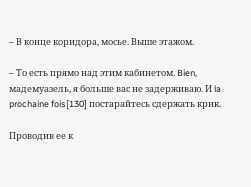– В конце коридора, мосье. Выше этажом.

– То есть прямо над этим кабинетом. Bien, мадемуазель, я больше вас не задерживаю. И la prochaine fois[130] постарайтесь сдержать крик.

Проводив ее к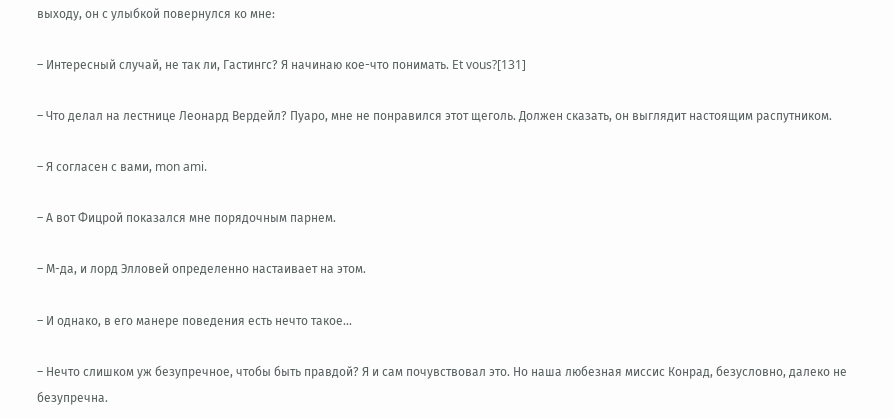выходу, он с улыбкой повернулся ко мне:

– Интересный случай, не так ли, Гастингс? Я начинаю кое-что понимать. Et vous?[131]

– Что делал на лестнице Леонард Вердейл? Пуаро, мне не понравился этот щеголь. Должен сказать, он выглядит настоящим распутником.

– Я согласен с вами, mon ami.

– А вот Фицрой показался мне порядочным парнем.

– М-да, и лорд Элловей определенно настаивает на этом.

– И однако, в его манере поведения есть нечто такое...

– Нечто слишком уж безупречное, чтобы быть правдой? Я и сам почувствовал это. Но наша любезная миссис Конрад, безусловно, далеко не безупречна.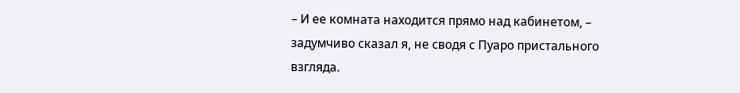– И ее комната находится прямо над кабинетом, – задумчиво сказал я, не сводя с Пуаро пристального взгляда.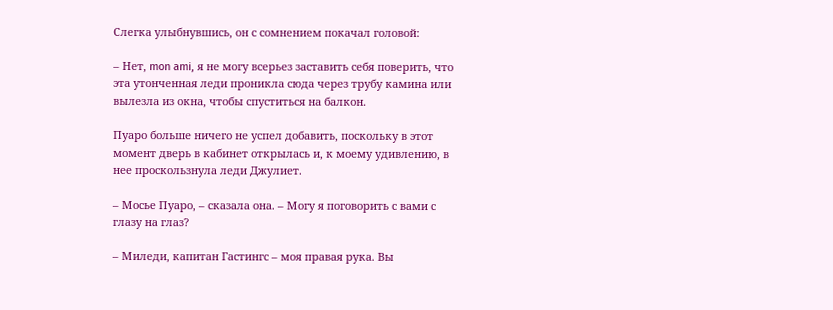Слегка улыбнувшись, он с сомнением покачал головой:

– Нет, mon ami, я не могу всерьез заставить себя поверить, что эта утонченная леди проникла сюда через трубу камина или вылезла из окна, чтобы спуститься на балкон.

Пуаро больше ничего не успел добавить, поскольку в этот момент дверь в кабинет открылась и, к моему удивлению, в нее проскользнула леди Джулиет.

– Мосье Пуаро, – сказала она. – Могу я поговорить с вами с глазу на глаз?

– Миледи, капитан Гастингс – моя правая рука. Вы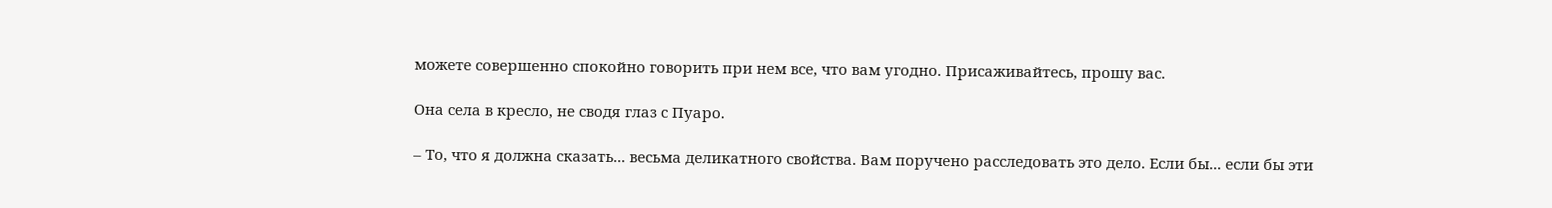можете совершенно спокойно говорить при нем все, что вам угодно. Присаживайтесь, прошу вас.

Она села в кресло, не сводя глаз с Пуаро.

– То, что я должна сказать... весьма деликатного свойства. Вам поручено расследовать это дело. Если бы... если бы эти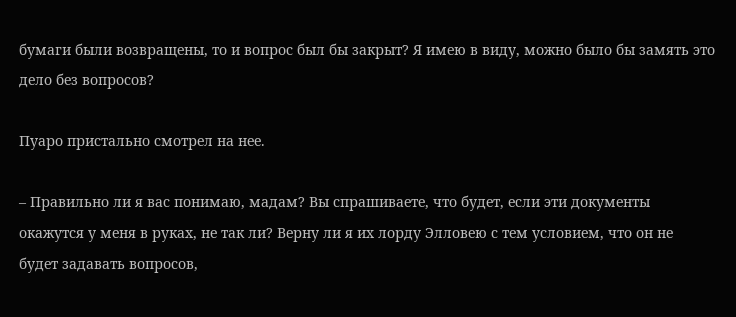бумаги были возвращены, то и вопрос был бы закрыт? Я имею в виду, можно было бы замять это дело без вопросов?

Пуаро пристально смотрел на нее.

– Правильно ли я вас понимаю, мадам? Вы спрашиваете, что будет, если эти документы окажутся у меня в руках, не так ли? Верну ли я их лорду Элловею с тем условием, что он не будет задавать вопросов,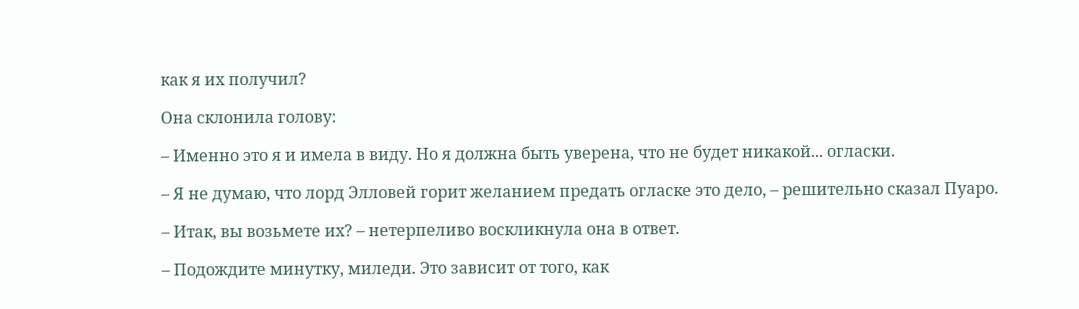как я их получил?

Она склонила голову:

– Именно это я и имела в виду. Но я должна быть уверена, что не будет никакой... огласки.

– Я не думаю, что лорд Элловей горит желанием предать огласке это дело, – решительно сказал Пуаро.

– Итак, вы возьмете их? – нетерпеливо воскликнула она в ответ.

– Подождите минутку, миледи. Это зависит от того, как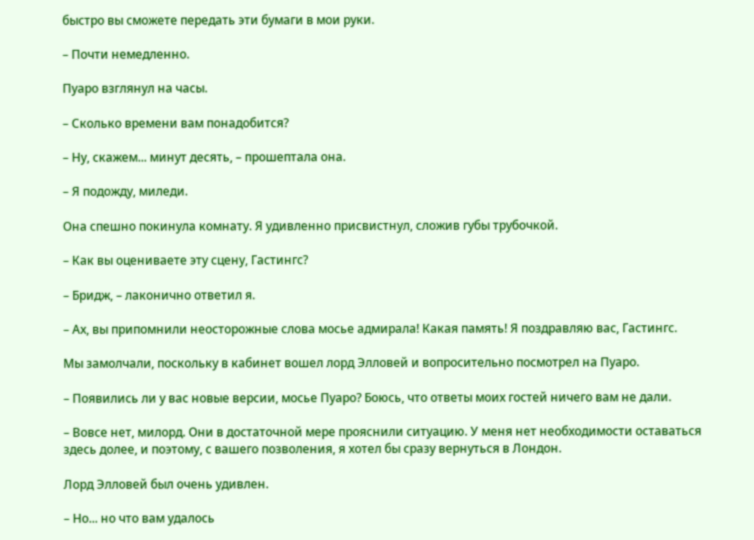быстро вы сможете передать эти бумаги в мои руки.

– Почти немедленно.

Пуаро взглянул на часы.

– Сколько времени вам понадобится?

– Ну, скажем... минут десять, – прошептала она.

– Я подожду, миледи.

Она спешно покинула комнату. Я удивленно присвистнул, сложив губы трубочкой.

– Как вы оцениваете эту сцену, Гастингс?

– Бридж, – лаконично ответил я.

– Ах, вы припомнили неосторожные слова мосье адмирала! Какая память! Я поздравляю вас, Гастингс.

Мы замолчали, поскольку в кабинет вошел лорд Элловей и вопросительно посмотрел на Пуаро.

– Появились ли у вас новые версии, мосье Пуаро? Боюсь, что ответы моих гостей ничего вам не дали.

– Вовсе нет, милорд. Они в достаточной мере прояснили ситуацию. У меня нет необходимости оставаться здесь долее, и поэтому, с вашего позволения, я хотел бы сразу вернуться в Лондон.

Лорд Элловей был очень удивлен.

– Но... но что вам удалось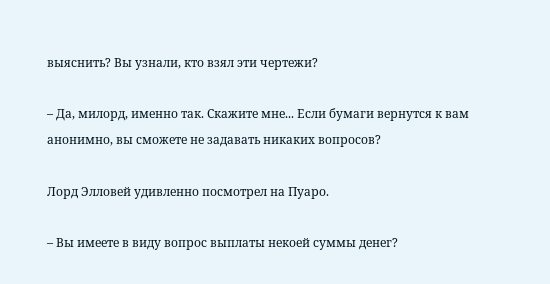выяснить? Вы узнали, кто взял эти чертежи?

– Да, милорд, именно так. Скажите мне... Если бумаги вернутся к вам анонимно, вы сможете не задавать никаких вопросов?

Лорд Элловей удивленно посмотрел на Пуаро.

– Вы имеете в виду вопрос выплаты некоей суммы денег?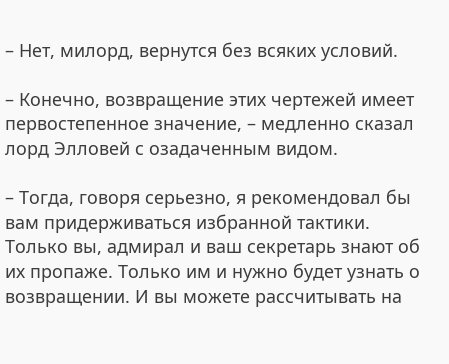– Нет, милорд, вернутся без всяких условий.

– Конечно, возвращение этих чертежей имеет первостепенное значение, – медленно сказал лорд Элловей с озадаченным видом.

– Тогда, говоря серьезно, я рекомендовал бы вам придерживаться избранной тактики. Только вы, адмирал и ваш секретарь знают об их пропаже. Только им и нужно будет узнать о возвращении. И вы можете рассчитывать на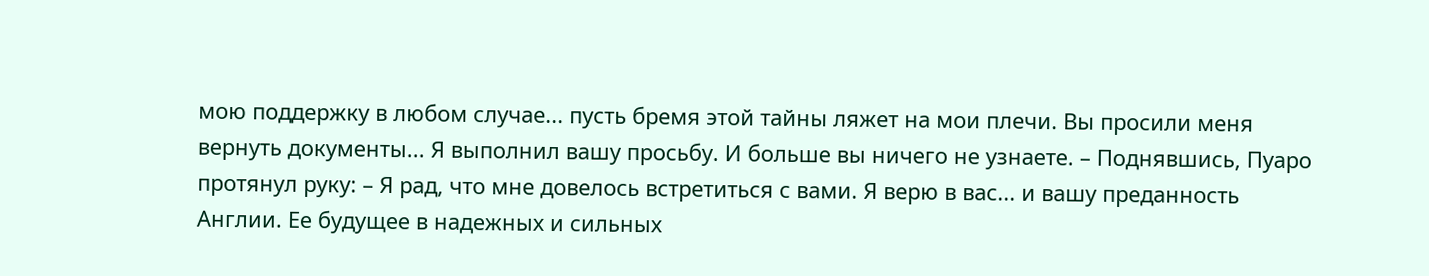мою поддержку в любом случае... пусть бремя этой тайны ляжет на мои плечи. Вы просили меня вернуть документы... Я выполнил вашу просьбу. И больше вы ничего не узнаете. – Поднявшись, Пуаро протянул руку: – Я рад, что мне довелось встретиться с вами. Я верю в вас... и вашу преданность Англии. Ее будущее в надежных и сильных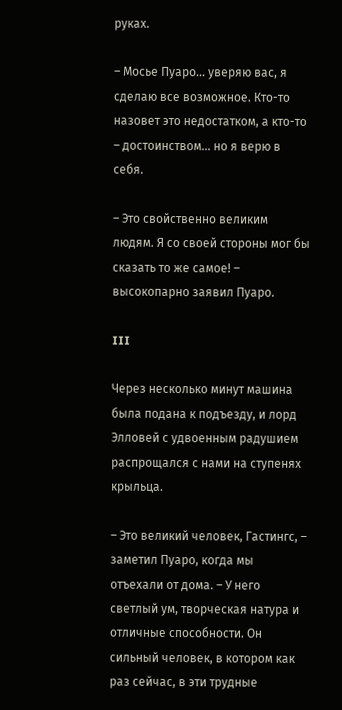руках.

– Мосье Пуаро... уверяю вас, я сделаю все возможное. Кто-то назовет это недостатком, а кто-то – достоинством... но я верю в себя.

– Это свойственно великим людям. Я со своей стороны мог бы сказать то же самое! – высокопарно заявил Пуаро.

III

Через несколько минут машина была подана к подъезду, и лорд Элловей с удвоенным радушием распрощался с нами на ступенях крыльца.

– Это великий человек, Гастингс, – заметил Пуаро, когда мы отъехали от дома. – У него светлый ум, творческая натура и отличные способности. Он сильный человек, в котором как раз сейчас, в эти трудные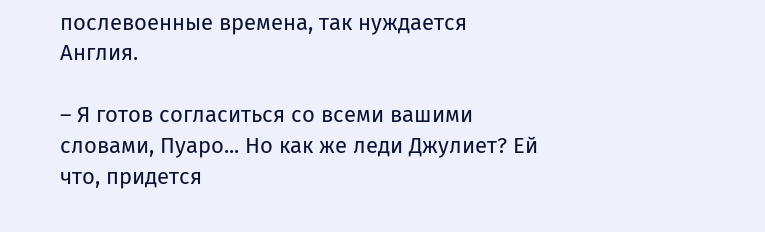послевоенные времена, так нуждается Англия.

– Я готов согласиться со всеми вашими словами, Пуаро... Но как же леди Джулиет? Ей что, придется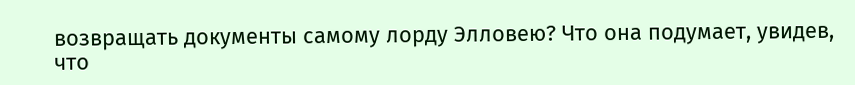возвращать документы самому лорду Элловею? Что она подумает, увидев, что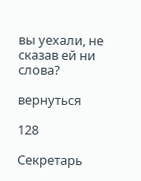вы уехали, не сказав ей ни слова?

вернуться

128

Секретарь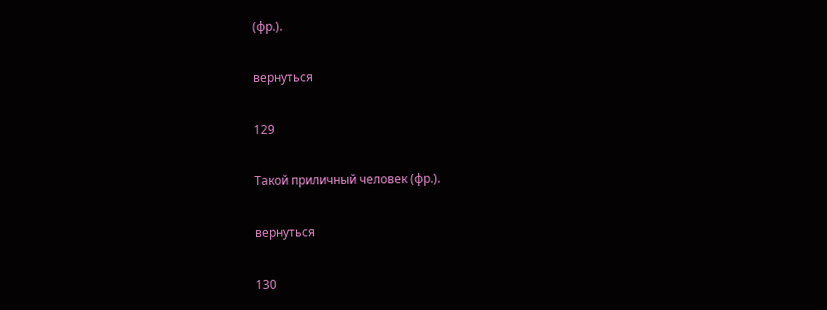(фр.).

вернуться

129

Такой приличный человек (фр.).

вернуться

130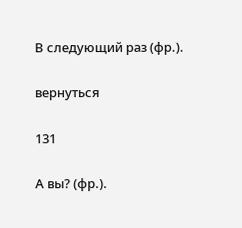В следующий раз (фр.).

вернуться

131

А вы? (фр.).